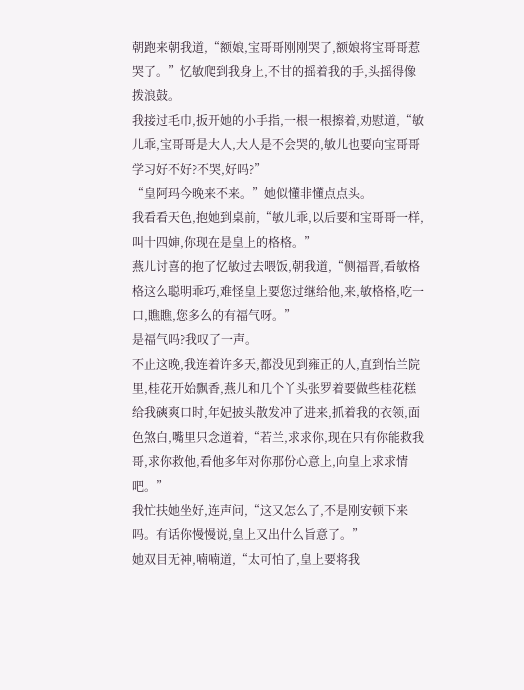朝跑来朝我道,“额娘,宝哥哥刚刚哭了,额娘将宝哥哥惹哭了。”忆敏爬到我身上,不甘的摇着我的手,头摇得像拨浪鼓。
我接过毛巾,扳开她的小手指,一根一根擦着,劝慰道,“敏儿乖,宝哥哥是大人,大人是不会哭的,敏儿也要向宝哥哥学习好不好?不哭,好吗?”
“皇阿玛今晚来不来。”她似懂非懂点点头。
我看看天色,抱她到桌前,“敏儿乖,以后要和宝哥哥一样,叫十四婶,你现在是皇上的格格。”
燕儿讨喜的抱了忆敏过去喂饭,朝我道,“侧福晋,看敏格格这么聪明乖巧,难怪皇上要您过继给他,来,敏格格,吃一口,瞧瞧,您多么的有福气呀。”
是福气吗?我叹了一声。
不止这晚,我连着许多天,都没见到雍正的人,直到怡兰院里,桂花开始飘香,燕儿和几个丫头张罗着要做些桂花糕给我磢爽口时,年妃披头散发冲了进来,抓着我的衣领,面色煞白,嘴里只念道着,“若兰,求求你,现在只有你能救我哥,求你救他,看他多年对你那份心意上,向皇上求求情吧。”
我忙扶她坐好,连声问,“这又怎么了,不是刚安顿下来吗。有话你慢慢说,皇上又出什么旨意了。”
她双目无神,喃喃道,“太可怕了,皇上要将我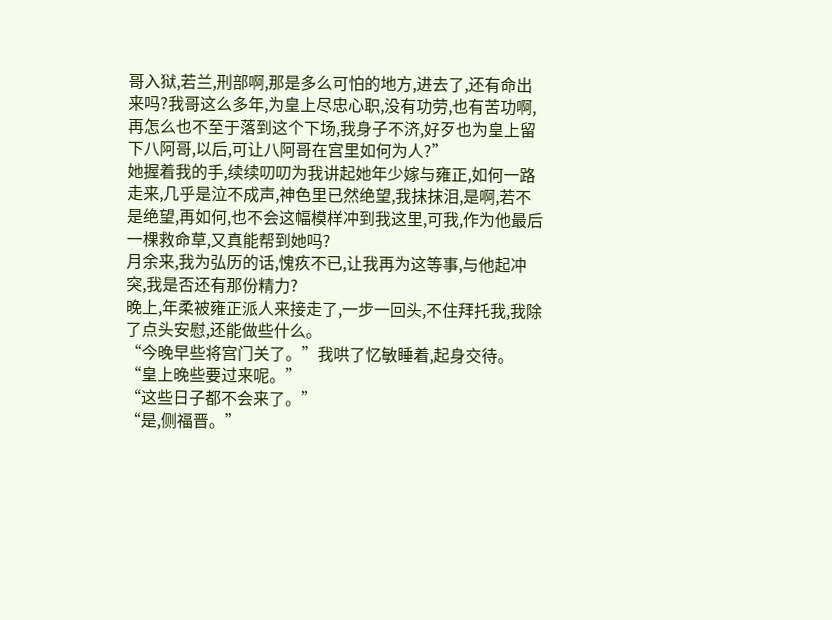哥入狱,若兰,刑部啊,那是多么可怕的地方,进去了,还有命出来吗?我哥这么多年,为皇上尽忠心职,没有功劳,也有苦功啊,再怎么也不至于落到这个下场,我身子不济,好歹也为皇上留下八阿哥,以后,可让八阿哥在宫里如何为人?”
她握着我的手,续续叨叨为我讲起她年少嫁与雍正,如何一路走来,几乎是泣不成声,神色里已然绝望,我抹抹泪,是啊,若不是绝望,再如何,也不会这幅模样冲到我这里,可我,作为他最后一棵救命草,又真能帮到她吗?
月余来,我为弘历的话,愧疚不已,让我再为这等事,与他起冲突,我是否还有那份精力?
晚上,年柔被雍正派人来接走了,一步一回头,不住拜托我,我除了点头安慰,还能做些什么。
“今晚早些将宫门关了。”我哄了忆敏睡着,起身交待。
“皇上晚些要过来呢。”
“这些日子都不会来了。”
“是,侧福晋。”